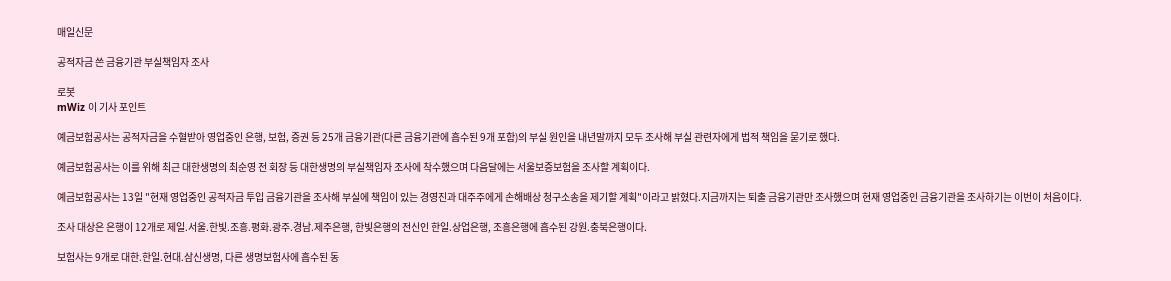매일신문

공적자금 쓴 금융기관 부실책임자 조사

로봇
mWiz 이 기사 포인트

예금보험공사는 공적자금을 수혈받아 영업중인 은행, 보험, 증권 등 25개 금융기관(다른 금융기관에 흡수된 9개 포함)의 부실 원인을 내년말까지 모두 조사해 부실 관련자에게 법적 책임을 묻기로 했다.

예금보험공사는 이를 위해 최근 대한생명의 최순영 전 회장 등 대한생명의 부실책임자 조사에 착수했으며 다음달에는 서울보증보험을 조사할 계획이다.

예금보험공사는 13일 "현재 영업중인 공적자금 투입 금융기관을 조사해 부실에 책임이 있는 경영진과 대주주에게 손해배상 청구소송을 제기할 계획"이라고 밝혔다.지금까지는 퇴출 금융기관만 조사했으며 현재 영업중인 금융기관을 조사하기는 이번이 처음이다.

조사 대상은 은행이 12개로 제일.서울.한빛.조흥.평화.광주.경남.제주은행, 한빛은행의 전신인 한일.상업은행, 조흥은행에 흡수된 강원.충북은행이다.

보험사는 9개로 대한.한일.현대.삼신생명, 다른 생명보험사에 흡수된 동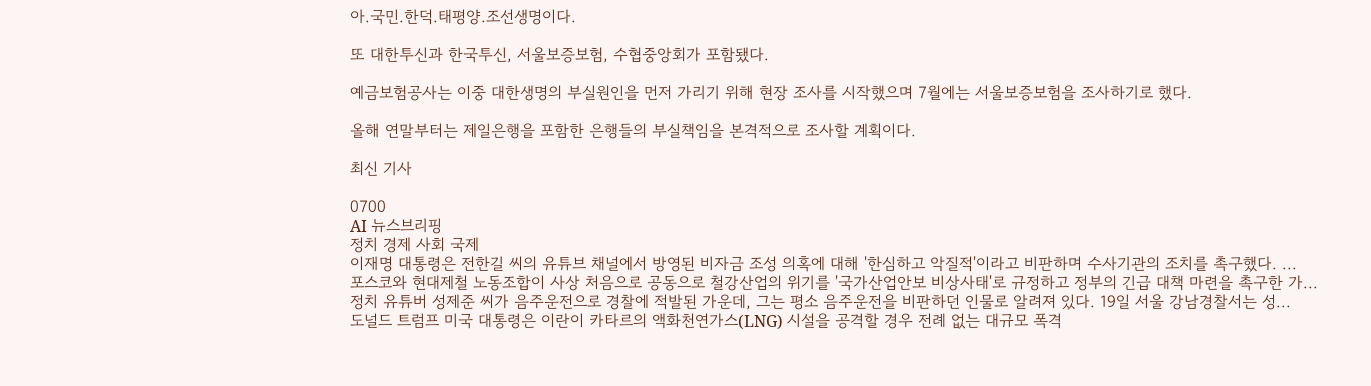아.국민.한덕.태평양.조선생명이다.

또 대한투신과 한국투신, 서울보증보험, 수협중앙회가 포함됐다.

예금보험공사는 이중 대한생명의 부실원인을 먼저 가리기 위해 현장 조사를 시작했으며 7월에는 서울보증보험을 조사하기로 했다.

올해 연말부터는 제일은행을 포함한 은행들의 부실책임을 본격적으로 조사할 계획이다.

최신 기사

0700
AI 뉴스브리핑
정치 경제 사회 국제
이재명 대통령은 전한길 씨의 유튜브 채널에서 방영된 비자금 조성 의혹에 대해 '한심하고 악질적'이라고 비판하며 수사기관의 조치를 촉구했다. ...
포스코와 현대제철 노동조합이 사상 처음으로 공동으로 철강산업의 위기를 '국가산업안보 비상사태'로 규정하고 정부의 긴급 대책 마련을 촉구한 가...
정치 유튜버 성제준 씨가 음주운전으로 경찰에 적발된 가운데, 그는 평소 음주운전을 비판하던 인물로 알려져 있다. 19일 서울 강남경찰서는 성...
도널드 트럼프 미국 대통령은 이란이 카타르의 액화천연가스(LNG) 시설을 공격할 경우 전례 없는 대규모 폭격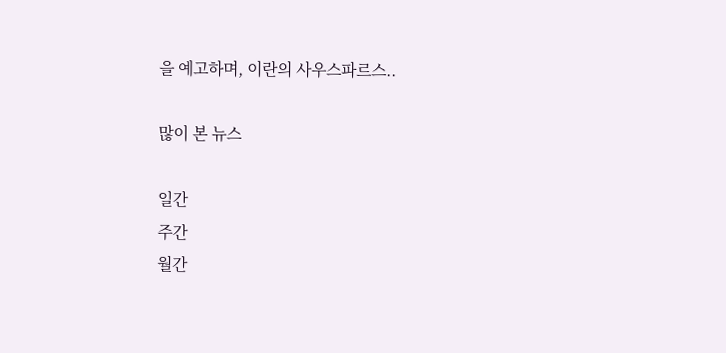을 예고하며, 이란의 사우스파르스..

많이 본 뉴스

일간
주간
월간